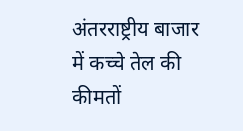अंतरराष्ट्रीय बाजार में कच्चे तेल की कीमतों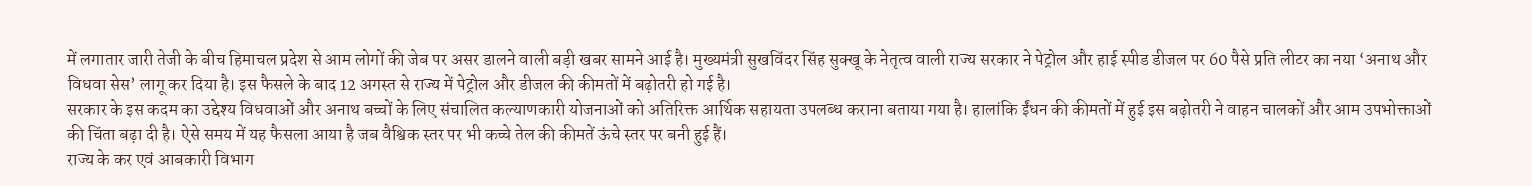में लगातार जारी तेजी के बीच हिमाचल प्रदेश से आम लोगों की जेब पर असर डालने वाली बड़ी खबर सामने आई है। मुख्यमंत्री सुखविंदर सिंह सुक्खू के नेतृत्व वाली राज्य सरकार ने पेट्रोल और हाई स्पीड डीजल पर 60 पैसे प्रति लीटर का नया ‘अनाथ और विधवा सेस’ लागू कर दिया है। इस फैसले के बाद 12 अगस्त से राज्य में पेट्रोल और डीजल की कीमतों में बढ़ोतरी हो गई है।
सरकार के इस कदम का उद्देश्य विधवाओं और अनाथ बच्चों के लिए संचालित कल्याणकारी योजनाओं को अतिरिक्त आर्थिक सहायता उपलब्ध कराना बताया गया है। हालांकि ईंधन की कीमतों में हुई इस बढ़ोतरी ने वाहन चालकों और आम उपभोक्ताओं की चिंता बढ़ा दी है। ऐसे समय में यह फैसला आया है जब वैश्विक स्तर पर भी कच्चे तेल की कीमतें ऊंचे स्तर पर बनी हुई हैं।
राज्य के कर एवं आबकारी विभाग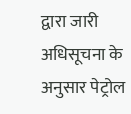द्वारा जारी अधिसूचना के अनुसार पेट्रोल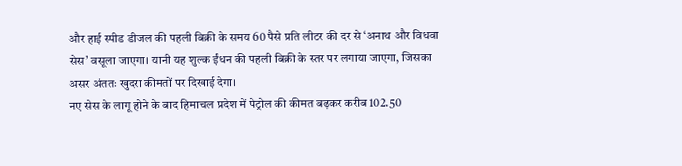और हाई स्पीड डीजल की पहली बिक्री के समय 60 पैसे प्रति लीटर की दर से ‘अनाथ और विधवा सेस’ वसूला जाएगा। यानी यह शुल्क ईंधन की पहली बिक्री के स्तर पर लगाया जाएगा, जिसका असर अंततः खुदरा कीमतों पर दिखाई देगा।
नए सेस के लागू होने के बाद हिमाचल प्रदेश में पेट्रोल की कीमत बढ़कर करीब 102.50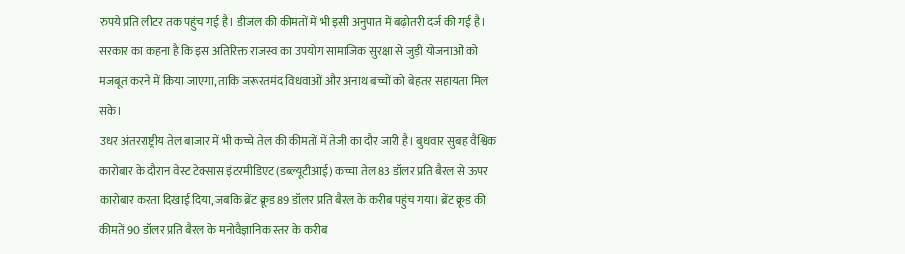रुपये प्रति लीटर तक पहुंच गई है। डीजल की कीमतों में भी इसी अनुपात में बढ़ोतरी दर्ज की गई है। सरकार का कहना है कि इस अतिरिक्त राजस्व का उपयोग सामाजिक सुरक्षा से जुड़ी योजनाओं को मजबूत करने में किया जाएगा, ताकि जरूरतमंद विधवाओं और अनाथ बच्चों को बेहतर सहायता मिल सके।
उधर अंतरराष्ट्रीय तेल बाजार में भी कच्चे तेल की कीमतों में तेजी का दौर जारी है। बुधवार सुबह वैश्विक कारोबार के दौरान वेस्ट टेक्सास इंटरमीडिएट (डब्ल्यूटीआई) कच्चा तेल 83 डॉलर प्रति बैरल से ऊपर कारोबार करता दिखाई दिया, जबकि ब्रेंट क्रूड 89 डॉलर प्रति बैरल के करीब पहुंच गया। ब्रेंट क्रूड की कीमतें 90 डॉलर प्रति बैरल के मनोवैज्ञानिक स्तर के करीब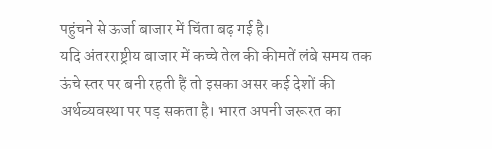पहुंचने से ऊर्जा बाजार में चिंता बढ़ गई है।
यदि अंतरराष्ट्रीय बाजार में कच्चे तेल की कीमतें लंबे समय तक ऊंचे स्तर पर बनी रहती हैं तो इसका असर कई देशों की अर्थव्यवस्था पर पड़ सकता है। भारत अपनी जरूरत का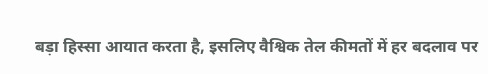बड़ा हिस्सा आयात करता है, इसलिए वैश्विक तेल कीमतों में हर बदलाव पर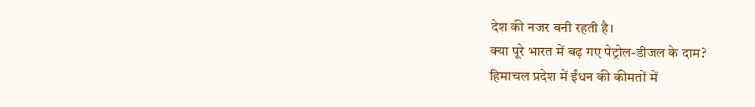देश की नजर बनी रहती है।
क्या पूरे भारत में बढ़ गए पेट्रोल-डीजल के दाम?
हिमाचल प्रदेश में ईंधन की कीमतों में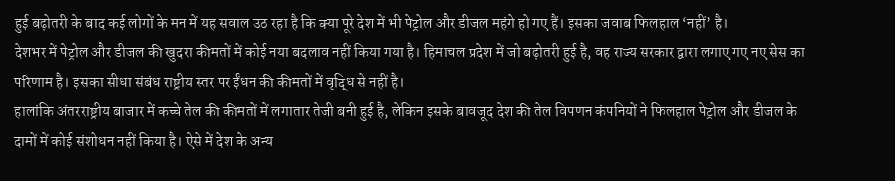हुई बढ़ोतरी के बाद कई लोगों के मन में यह सवाल उठ रहा है कि क्या पूरे देश में भी पेट्रोल और डीजल महंगे हो गए हैं। इसका जवाब फिलहाल ‘नहीं’ है।
देशभर में पेट्रोल और डीजल की खुदरा कीमतों में कोई नया बदलाव नहीं किया गया है। हिमाचल प्रदेश में जो बढ़ोतरी हुई है, वह राज्य सरकार द्वारा लगाए गए नए सेस का परिणाम है। इसका सीधा संबंध राष्ट्रीय स्तर पर ईंधन की कीमतों में वृद्धि से नहीं है।
हालांकि अंतरराष्ट्रीय बाजार में कच्चे तेल की कीमतों में लगातार तेजी बनी हुई है, लेकिन इसके बावजूद देश की तेल विपणन कंपनियों ने फिलहाल पेट्रोल और डीजल के दामों में कोई संशोधन नहीं किया है। ऐसे में देश के अन्य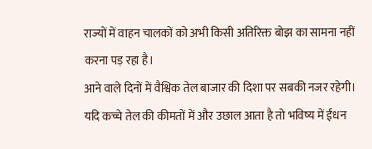राज्यों में वाहन चालकों को अभी किसी अतिरिक्त बोझ का सामना नहीं करना पड़ रहा है।
आने वाले दिनों में वैश्विक तेल बाजार की दिशा पर सबकी नजर रहेगी। यदि कच्चे तेल की कीमतों में और उछाल आता है तो भविष्य में ईंधन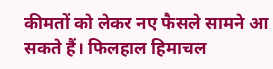कीमतों को लेकर नए फैसले सामने आ सकते हैं। फिलहाल हिमाचल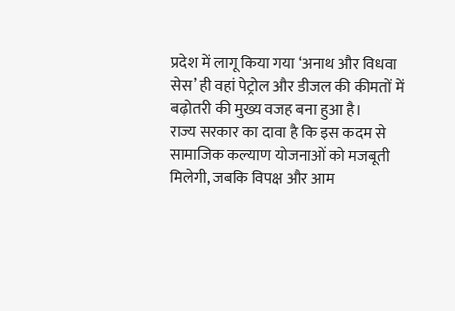प्रदेश में लागू किया गया ‘अनाथ और विधवा सेस’ ही वहां पेट्रोल और डीजल की कीमतों में बढ़ोतरी की मुख्य वजह बना हुआ है।
राज्य सरकार का दावा है कि इस कदम से सामाजिक कल्याण योजनाओं को मजबूती मिलेगी, जबकि विपक्ष और आम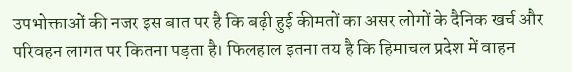उपभोक्ताओं की नजर इस बात पर है कि बढ़ी हुई कीमतों का असर लोगों के दैनिक खर्च और परिवहन लागत पर कितना पड़ता है। फिलहाल इतना तय है कि हिमाचल प्रदेश में वाहन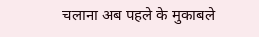चलाना अब पहले के मुकाबले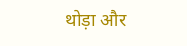थोड़ा और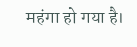महंगा हो गया है।